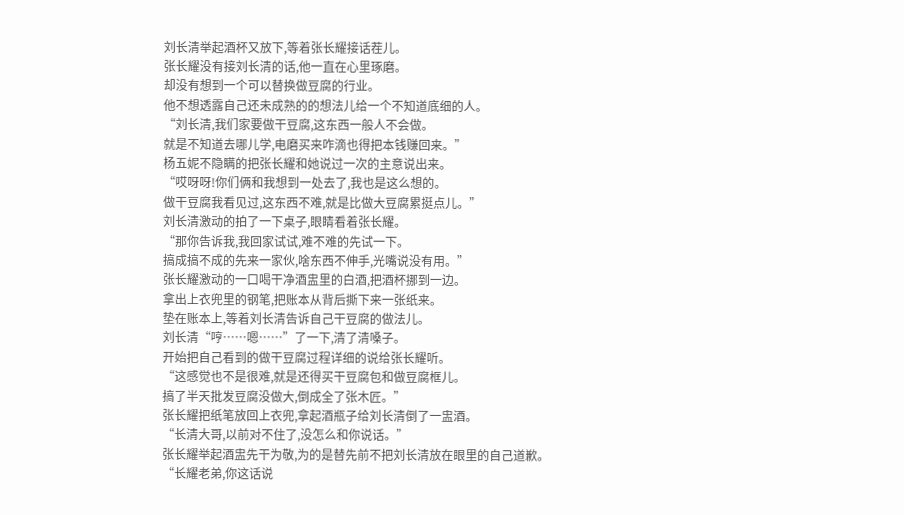刘长清举起酒杯又放下,等着张长耀接话茬儿。
张长耀没有接刘长清的话,他一直在心里琢磨。
却没有想到一个可以替换做豆腐的行业。
他不想透露自己还未成熟的的想法儿给一个不知道底细的人。
“刘长清,我们家要做干豆腐,这东西一般人不会做。
就是不知道去哪儿学,电磨买来咋滴也得把本钱赚回来。”
杨五妮不隐瞒的把张长耀和她说过一次的主意说出来。
“哎呀呀!你们俩和我想到一处去了,我也是这么想的。
做干豆腐我看见过,这东西不难,就是比做大豆腐累挺点儿。”
刘长清激动的拍了一下桌子,眼睛看着张长耀。
“那你告诉我,我回家试试,难不难的先试一下。
搞成搞不成的先来一家伙,啥东西不伸手,光嘴说没有用。”
张长耀激动的一口喝干净酒盅里的白酒,把酒杯挪到一边。
拿出上衣兜里的钢笔,把账本从背后撕下来一张纸来。
垫在账本上,等着刘长清告诉自己干豆腐的做法儿。
刘长清“哼……嗯……”了一下,清了清嗓子。
开始把自己看到的做干豆腐过程详细的说给张长耀听。
“这感觉也不是很难,就是还得买干豆腐包和做豆腐框儿。
搞了半天批发豆腐没做大,倒成全了张木匠。”
张长耀把纸笔放回上衣兜,拿起酒瓶子给刘长清倒了一盅酒。
“长清大哥,以前对不住了,没怎么和你说话。”
张长耀举起酒盅先干为敬,为的是替先前不把刘长清放在眼里的自己道歉。
“长耀老弟,你这话说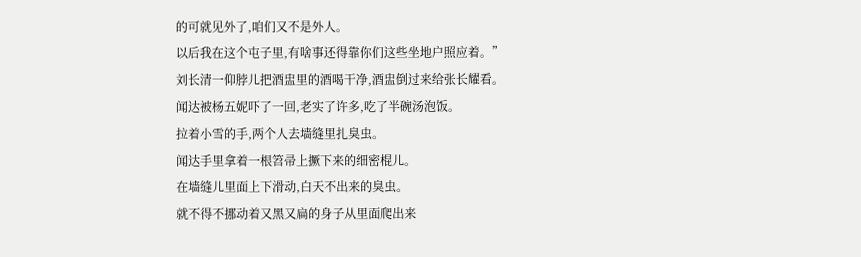的可就见外了,咱们又不是外人。
以后我在这个屯子里,有啥事还得靠你们这些坐地户照应着。”
刘长清一仰脖儿把酒盅里的酒喝干净,酒盅倒过来给张长耀看。
闻达被杨五妮吓了一回,老实了许多,吃了半碗汤泡饭。
拉着小雪的手,两个人去墙缝里扎臭虫。
闻达手里拿着一根笤帚上撅下来的细密棍儿。
在墙缝儿里面上下滑动,白天不出来的臭虫。
就不得不挪动着又黑又扁的身子从里面爬出来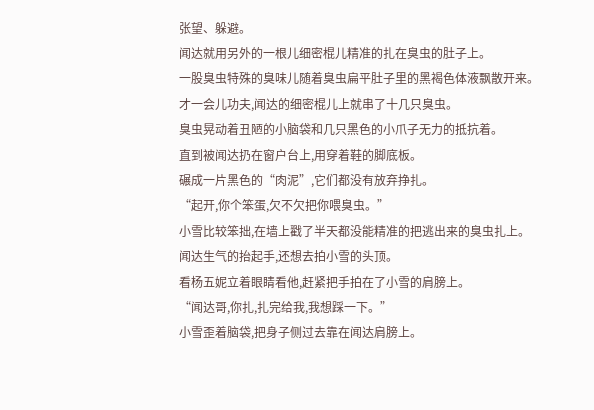张望、躲避。
闻达就用另外的一根儿细密棍儿精准的扎在臭虫的肚子上。
一股臭虫特殊的臭味儿随着臭虫扁平肚子里的黑褐色体液飘散开来。
才一会儿功夫,闻达的细密棍儿上就串了十几只臭虫。
臭虫晃动着丑陋的小脑袋和几只黑色的小爪子无力的抵抗着。
直到被闻达扔在窗户台上,用穿着鞋的脚底板。
碾成一片黑色的“肉泥”,它们都没有放弃挣扎。
“起开,你个笨蛋,欠不欠把你喂臭虫。”
小雪比较笨拙,在墙上戳了半天都没能精准的把逃出来的臭虫扎上。
闻达生气的抬起手,还想去拍小雪的头顶。
看杨五妮立着眼睛看他,赶紧把手拍在了小雪的肩膀上。
“闻达哥,你扎,扎完给我,我想踩一下。”
小雪歪着脑袋,把身子侧过去靠在闻达肩膀上。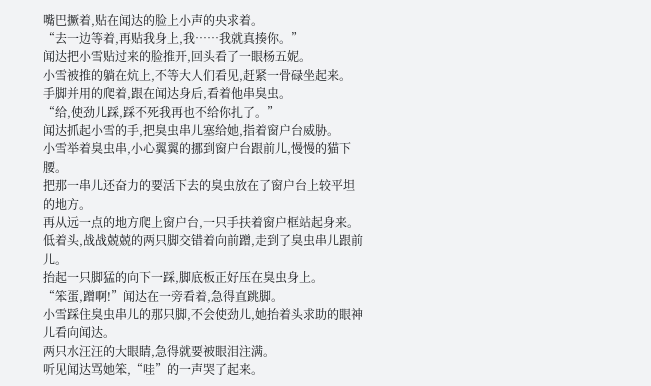嘴巴撅着,贴在闻达的脸上小声的央求着。
“去一边等着,再贴我身上,我……我就真揍你。”
闻达把小雪贴过来的脸推开,回头看了一眼杨五妮。
小雪被推的躺在炕上,不等大人们看见,赶紧一骨碌坐起来。
手脚并用的爬着,跟在闻达身后,看着他串臭虫。
“给,使劲儿踩,踩不死我再也不给你扎了。”
闻达抓起小雪的手,把臭虫串儿塞给她,指着窗户台威胁。
小雪举着臭虫串,小心翼翼的挪到窗户台跟前儿,慢慢的猫下腰。
把那一串儿还奋力的要活下去的臭虫放在了窗户台上较平坦的地方。
再从远一点的地方爬上窗户台,一只手扶着窗户框站起身来。
低着头,战战兢兢的两只脚交错着向前蹭,走到了臭虫串儿跟前儿。
抬起一只脚猛的向下一踩,脚底板正好压在臭虫身上。
“笨蛋,蹭啊!”闻达在一旁看着,急得直跳脚。
小雪踩住臭虫串儿的那只脚,不会使劲儿,她抬着头求助的眼神儿看向闻达。
两只水汪汪的大眼睛,急得就要被眼泪注满。
听见闻达骂她笨,“哇”的一声哭了起来。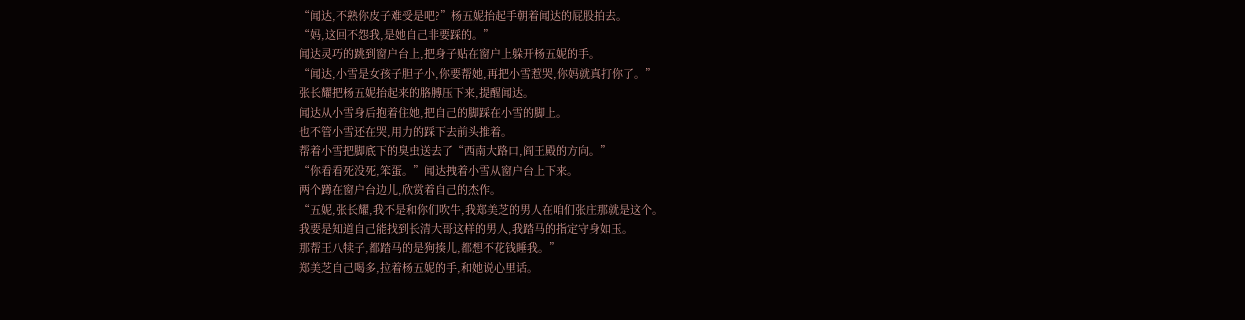“闻达,不熟你皮子难受是吧?”杨五妮抬起手朝着闻达的屁股拍去。
“妈,这回不怨我,是她自己非要踩的。”
闻达灵巧的跳到窗户台上,把身子贴在窗户上躲开杨五妮的手。
“闻达,小雪是女孩子胆子小,你要帮她,再把小雪惹哭,你妈就真打你了。”
张长耀把杨五妮抬起来的胳膊压下来,提醒闻达。
闻达从小雪身后抱着住她,把自己的脚踩在小雪的脚上。
也不管小雪还在哭,用力的踩下去前头推着。
帮着小雪把脚底下的臭虫送去了“西南大路口,阎王殿的方向。”
“你看看死没死,笨蛋。”闻达拽着小雪从窗户台上下来。
两个蹲在窗户台边儿,欣赏着自己的杰作。
“五妮,张长耀,我不是和你们吹牛,我郑美芝的男人在咱们张庄那就是这个。
我要是知道自己能找到长清大哥这样的男人,我踏马的指定守身如玉。
那帮王八犊子,都踏马的是狗揍儿,都想不花钱睡我。”
郑美芝自己喝多,拉着杨五妮的手,和她说心里话。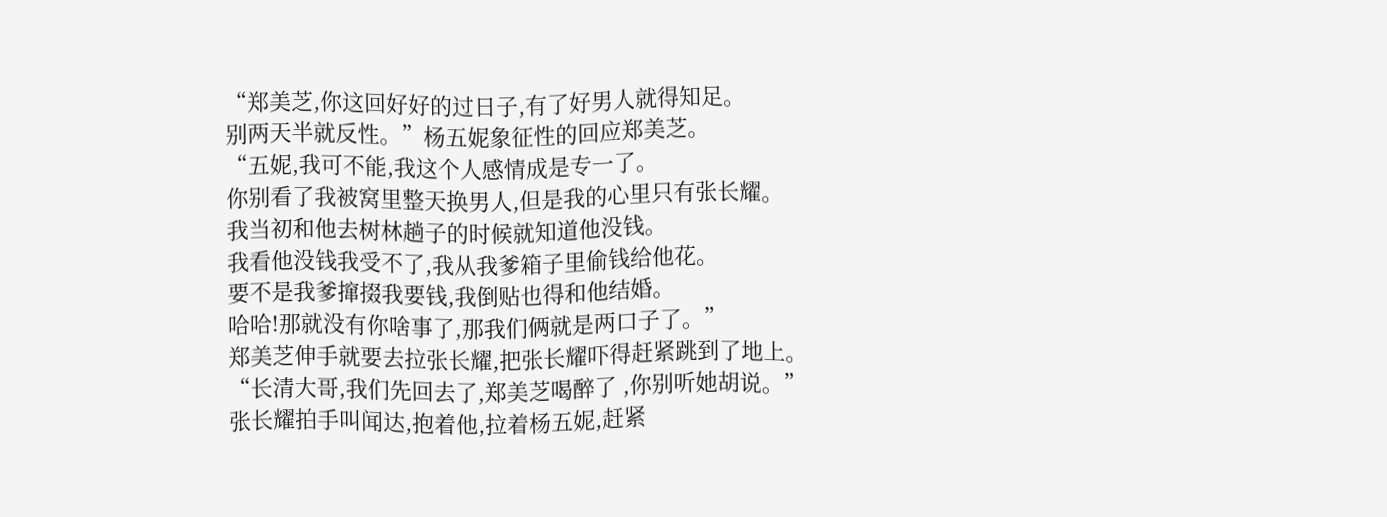“郑美芝,你这回好好的过日子,有了好男人就得知足。
别两天半就反性。”杨五妮象征性的回应郑美芝。
“五妮,我可不能,我这个人感情成是专一了。
你别看了我被窝里整天换男人,但是我的心里只有张长耀。
我当初和他去树林趟子的时候就知道他没钱。
我看他没钱我受不了,我从我爹箱子里偷钱给他花。
要不是我爹撺掇我要钱,我倒贴也得和他结婚。
哈哈!那就没有你啥事了,那我们俩就是两口子了。”
郑美芝伸手就要去拉张长耀,把张长耀吓得赶紧跳到了地上。
“长清大哥,我们先回去了,郑美芝喝醉了 ,你别听她胡说。”
张长耀拍手叫闻达,抱着他,拉着杨五妮,赶紧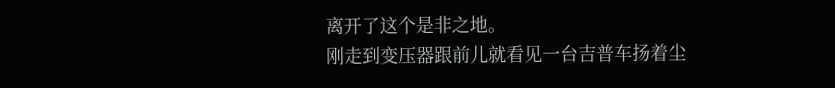离开了这个是非之地。
刚走到变压器跟前儿就看见一台吉普车扬着尘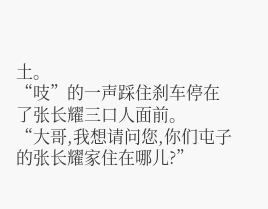土。
“吱”的一声踩住刹车停在了张长耀三口人面前。
“大哥,我想请问您,你们屯子的张长耀家住在哪儿?”